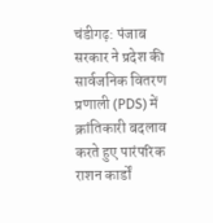चंडीगढ़: पंजाब सरकार ने प्रदेश की सार्वजनिक वितरण प्रणाली (PDS) में क्रांतिकारी बदलाव करते हुए पारंपरिक राशन कार्डों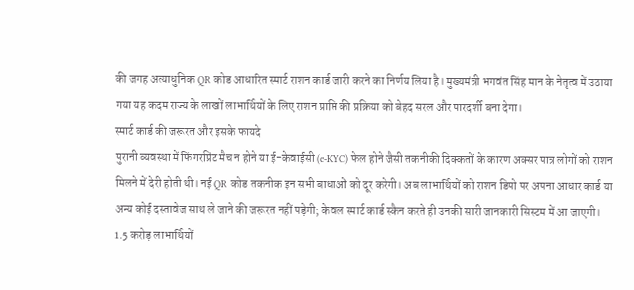की जगह अत्याधुनिक QR कोड आधारित स्मार्ट राशन कार्ड जारी करने का निर्णय लिया है। मुख्यमंत्री भगवंत सिंह मान के नेतृत्व में उठाया गया यह कदम राज्य के लाखों लाभार्थियों के लिए राशन प्राप्ति की प्रक्रिया को बेहद सरल और पारदर्शी बना देगा।
स्मार्ट कार्ड की जरूरत और इसके फायदे
पुरानी व्यवस्था में फिंगरप्रिंट मैच न होने या ई-केवाईसी (e-KYC) फेल होने जैसी तकनीकी दिक्कतों के कारण अक्सर पात्र लोगों को राशन मिलने में देरी होती थी। नई QR कोड तकनीक इन सभी बाधाओं को दूर करेगी। अब लाभार्थियों को राशन डिपो पर अपना आधार कार्ड या अन्य कोई दस्तावेज साथ ले जाने की जरूरत नहीं पड़ेगी; केवल स्मार्ट कार्ड स्कैन करते ही उनकी सारी जानकारी सिस्टम में आ जाएगी।
1.5 करोड़ लाभार्थियों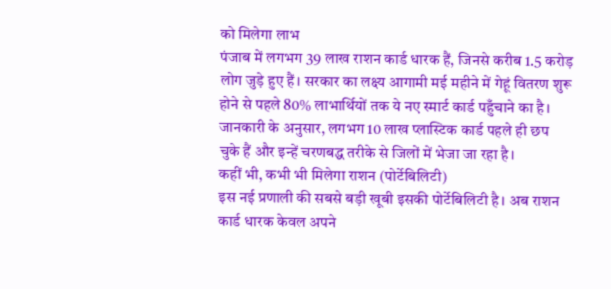को मिलेगा लाभ
पंजाब में लगभग 39 लाख राशन कार्ड धारक हैं, जिनसे करीब 1.5 करोड़ लोग जुड़े हुए हैं। सरकार का लक्ष्य आगामी मई महीने में गेहूं वितरण शुरू होने से पहले 80% लाभार्थियों तक ये नए स्मार्ट कार्ड पहुँचाने का है। जानकारी के अनुसार, लगभग 10 लाख प्लास्टिक कार्ड पहले ही छप चुके हैं और इन्हें चरणबद्ध तरीके से जिलों में भेजा जा रहा है।
कहीं भी, कभी भी मिलेगा राशन (पोर्टेबिलिटी)
इस नई प्रणाली की सबसे बड़ी खूबी इसकी पोर्टेबिलिटी है। अब राशन कार्ड धारक केवल अपने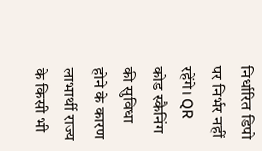निर्धारित डिपो पर निर्भर नहीं रहेंगे। QR कोड स्कैनिंग की सुविधा होने के कारण लाभार्थी राज्य के किसी भी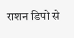राशन डिपो से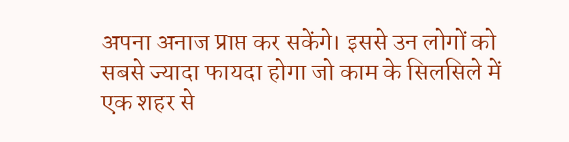अपना अनाज प्राप्त कर सकेंगे। इससे उन लोगों को सबसे ज्यादा फायदा होगा जो काम के सिलसिले में एक शहर से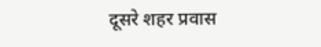दूसरे शहर प्रवास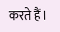करते हैं।